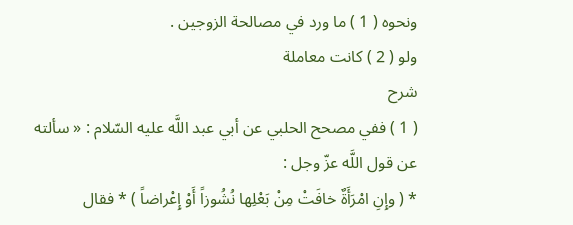ونحوه ( 1 ) ما ورد في مصالحة الزوجين .
ولو ( 2 ) كانت معاملة
شرح
( 1 ) ففي مصحح الحلبي عن أبي عبد اللَّه عليه السّلام : « سألته عن قول اللَّه عزّ وجل :
* ( وإِنِ امْرَأَةٌ خافَتْ مِنْ بَعْلِها نُشُوزاً أَوْ إِعْراضاً ) * فقال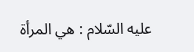عليه السّلام : هي المرأة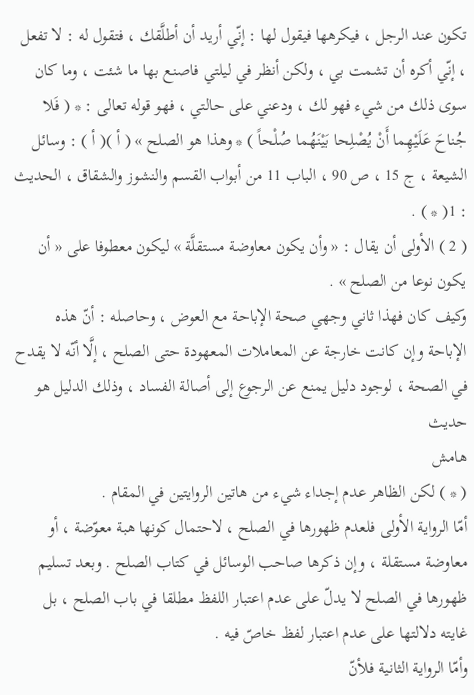تكون عند الرجل ، فيكرهها فيقول لها : إنّي أريد أن أطلَّقك ، فتقول له : لا تفعل ، إنّي أكره أن تشمت بي ، ولكن أنظر في ليلتي فاصنع بها ما شئت ، وما كان سوى ذلك من شيء فهو لك ، ودعني على حالتي ، فهو قوله تعالى : * ( فَلا جُناحَ عَلَيْهِما أَنْ يُصْلِحا بَيْنَهُما صُلْحاً ) * وهذا هو الصلح » ( أ )( أ ) : وسائل الشيعة ، ج 15 ، ص 90 ، الباب 11 من أبواب القسم والنشوز والشقاق ، الحديث : 1( * ) .
( 2 ) الأولى أن يقال : « وأن يكون معاوضة مستقلَّة » ليكون معطوفا على « أن يكون نوعا من الصلح » .
وكيف كان فهذا ثاني وجهي صحة الإباحة مع العوض ، وحاصله : أنّ هذه الإباحة وإن كانت خارجة عن المعاملات المعهودة حتى الصلح ، إلَّا أنّه لا يقدح في الصحة ، لوجود دليل يمنع عن الرجوع إلى أصالة الفساد ، وذلك الدليل هو حديث
هامش
( * ) لكن الظاهر عدم إجداء شيء من هاتين الروايتين في المقام .
أمّا الرواية الأولى فلعدم ظهورها في الصلح ، لاحتمال كونها هبة معوّضة ، أو معاوضة مستقلة ، وإن ذكرها صاحب الوسائل في كتاب الصلح . وبعد تسليم ظهورها في الصلح لا يدلّ على عدم اعتبار اللفظ مطلقا في باب الصلح ، بل غايته دلالتها على عدم اعتبار لفظ خاصّ فيه .
وأمّا الرواية الثانية فلأنّ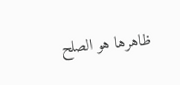ظاهرها هو الصلح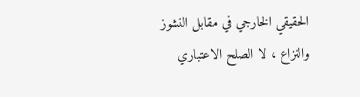الحقيقي الخارجي في مقابل النشوز والنزاع ، لا الصلح الاعتباري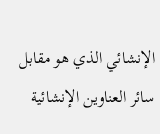الإنشائي الذي هو مقابل سائر العناوين الإنشائية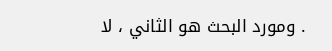. ومورد البحث هو الثاني ، لا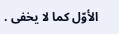الأوّل كما لا يخفى .